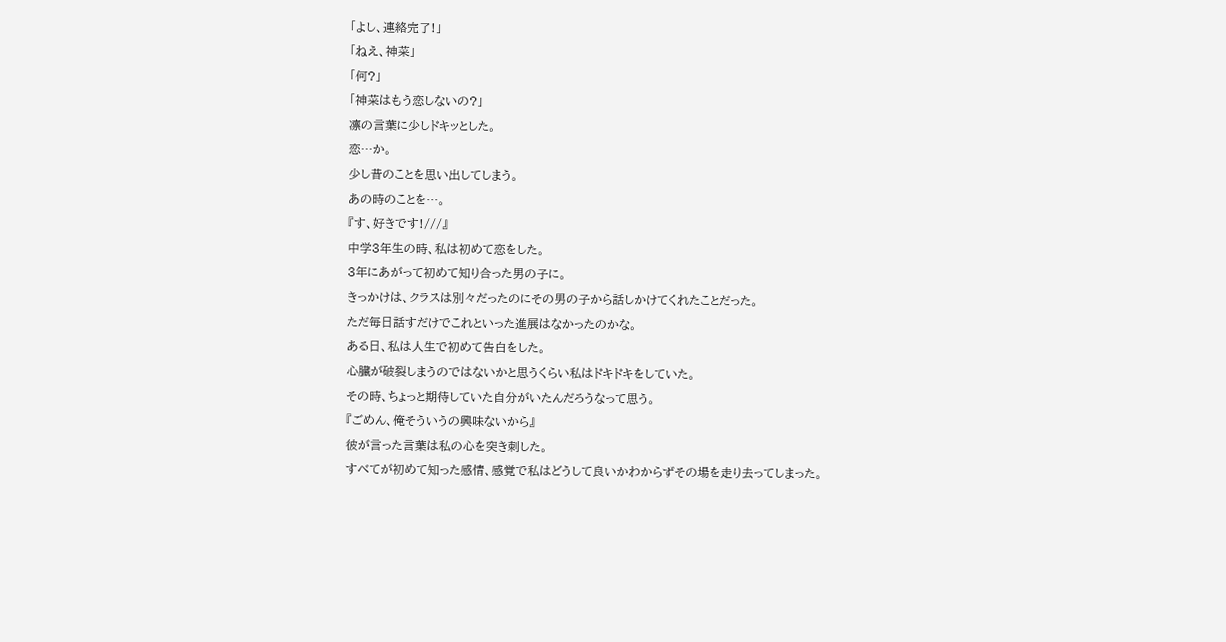「よし、連絡完了!」
「ねえ、神菜」
「何?」
「神菜はもう恋しないの?」
凛の言葉に少しドキッとした。
恋…か。
少し昔のことを思い出してしまう。
あの時のことを…。
『す、好きです!///』
中学3年生の時、私は初めて恋をした。
3年にあがって初めて知り合った男の子に。
きっかけは、クラスは別々だったのにその男の子から話しかけてくれたことだった。
ただ毎日話すだけでこれといった進展はなかったのかな。
ある日、私は人生で初めて告白をした。
心臓が破裂しまうのではないかと思うくらい私はドキドキをしていた。
その時、ちょっと期待していた自分がいたんだろうなって思う。
『ごめん、俺そういうの興味ないから』
彼が言った言葉は私の心を突き刺した。
すべてが初めて知った感情、感覚で私はどうして良いかわからずその場を走り去ってしまった。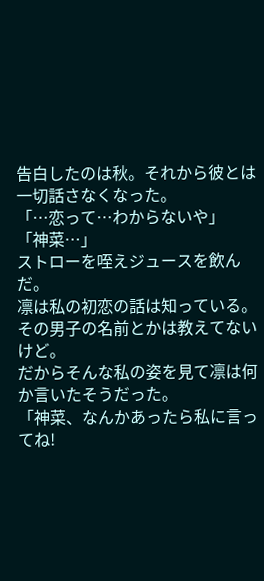告白したのは秋。それから彼とは一切話さなくなった。
「…恋って…わからないや」
「神菜…」
ストローを咥えジュースを飲んだ。
凛は私の初恋の話は知っている。その男子の名前とかは教えてないけど。
だからそんな私の姿を見て凛は何か言いたそうだった。
「神菜、なんかあったら私に言ってね!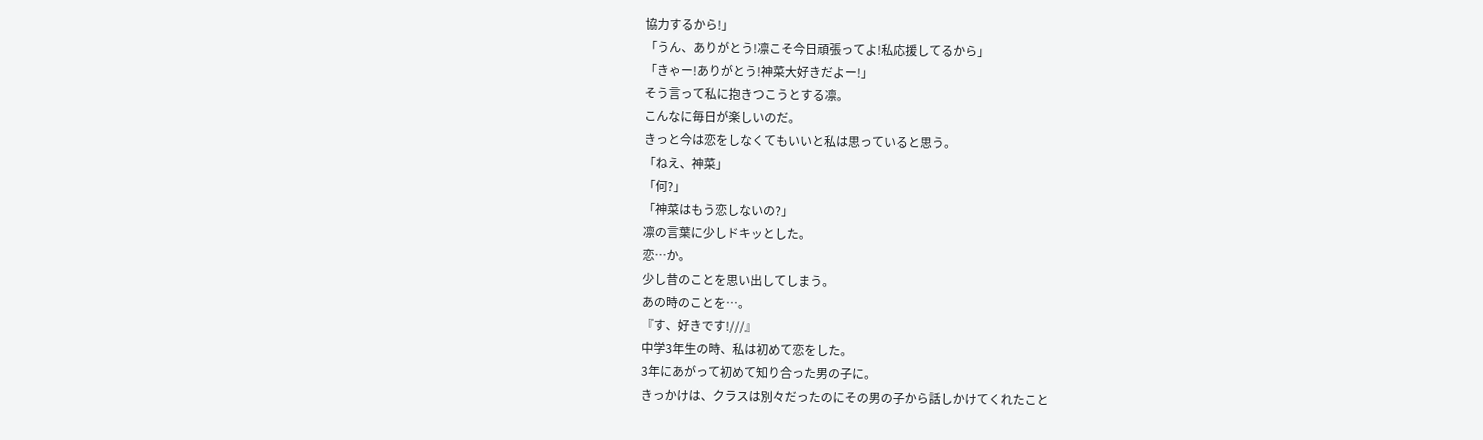協力するから!」
「うん、ありがとう!凛こそ今日頑張ってよ!私応援してるから」
「きゃー!ありがとう!神菜大好きだよー!」
そう言って私に抱きつこうとする凛。
こんなに毎日が楽しいのだ。
きっと今は恋をしなくてもいいと私は思っていると思う。
「ねえ、神菜」
「何?」
「神菜はもう恋しないの?」
凛の言葉に少しドキッとした。
恋…か。
少し昔のことを思い出してしまう。
あの時のことを…。
『す、好きです!///』
中学3年生の時、私は初めて恋をした。
3年にあがって初めて知り合った男の子に。
きっかけは、クラスは別々だったのにその男の子から話しかけてくれたこと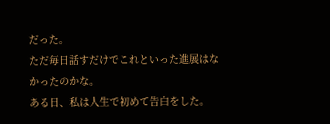だった。
ただ毎日話すだけでこれといった進展はなかったのかな。
ある日、私は人生で初めて告白をした。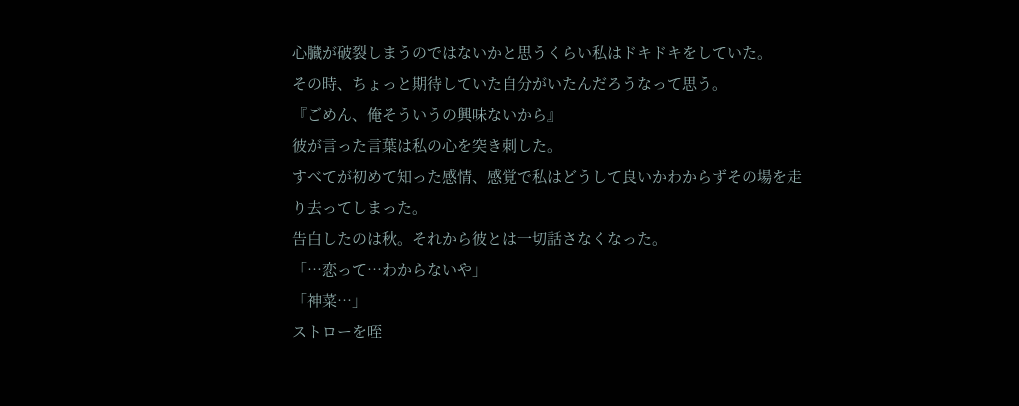心臓が破裂しまうのではないかと思うくらい私はドキドキをしていた。
その時、ちょっと期待していた自分がいたんだろうなって思う。
『ごめん、俺そういうの興味ないから』
彼が言った言葉は私の心を突き刺した。
すべてが初めて知った感情、感覚で私はどうして良いかわからずその場を走り去ってしまった。
告白したのは秋。それから彼とは一切話さなくなった。
「…恋って…わからないや」
「神菜…」
ストローを咥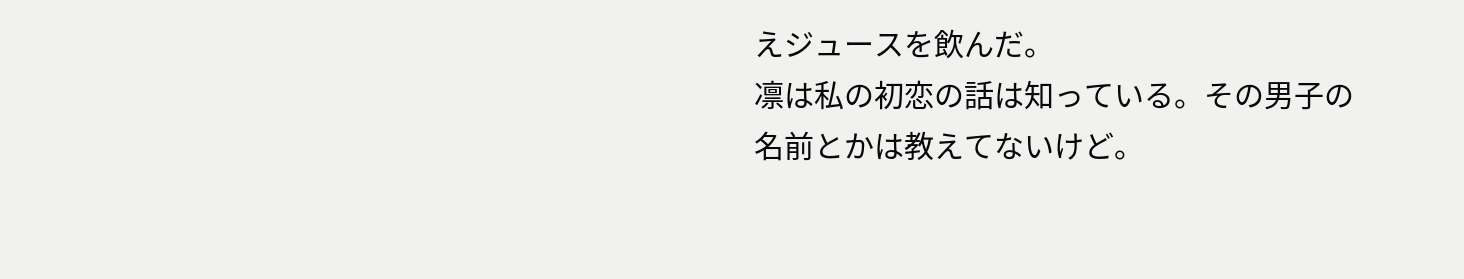えジュースを飲んだ。
凛は私の初恋の話は知っている。その男子の名前とかは教えてないけど。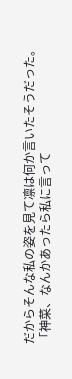だからそんな私の姿を見て凛は何か言いたそうだった。
「神菜、なんかあったら私に言って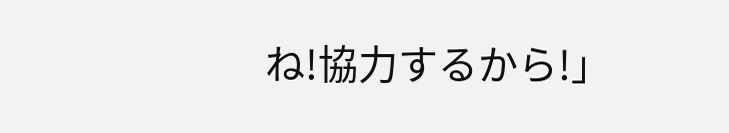ね!協力するから!」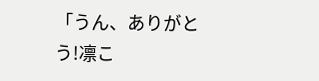「うん、ありがとう!凛こ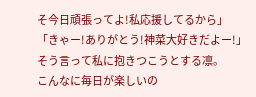そ今日頑張ってよ!私応援してるから」
「きゃー!ありがとう!神菜大好きだよー!」
そう言って私に抱きつこうとする凛。
こんなに毎日が楽しいの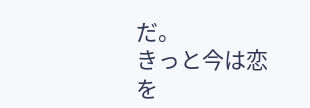だ。
きっと今は恋を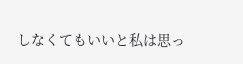しなくてもいいと私は思っ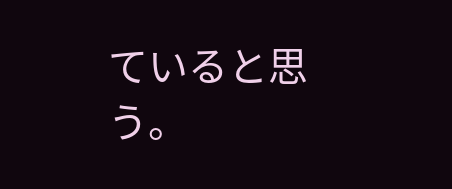ていると思う。